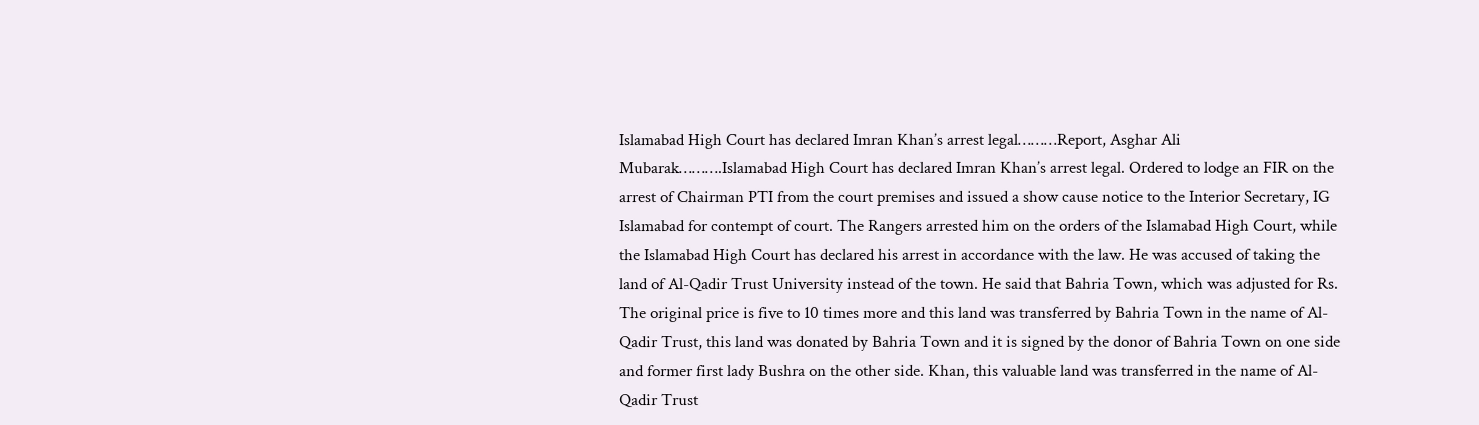Islamabad High Court has declared Imran Khan’s arrest legal………Report, Asghar Ali Mubarak……….Islamabad High Court has declared Imran Khan’s arrest legal. Ordered to lodge an FIR on the arrest of Chairman PTI from the court premises and issued a show cause notice to the Interior Secretary, IG Islamabad for contempt of court. The Rangers arrested him on the orders of the Islamabad High Court, while the Islamabad High Court has declared his arrest in accordance with the law. He was accused of taking the land of Al-Qadir Trust University instead of the town. He said that Bahria Town, which was adjusted for Rs. The original price is five to 10 times more and this land was transferred by Bahria Town in the name of Al-Qadir Trust, this land was donated by Bahria Town and it is signed by the donor of Bahria Town on one side and former first lady Bushra on the other side. Khan, this valuable land was transferred in the name of Al-Qadir Trust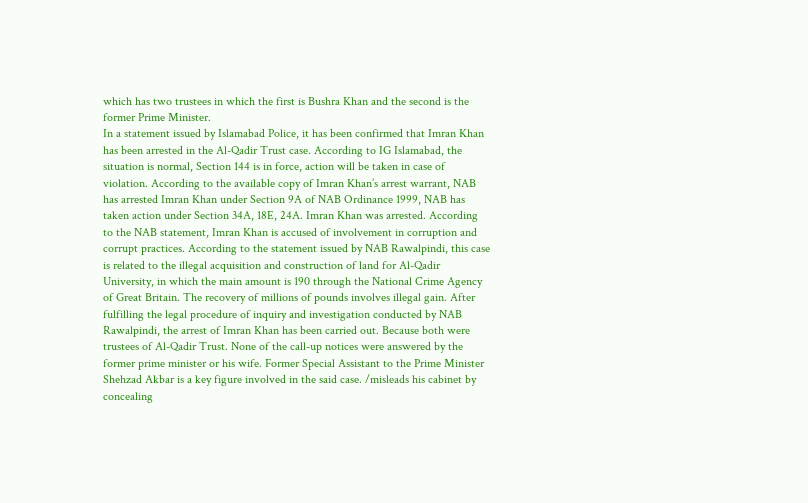which has two trustees in which the first is Bushra Khan and the second is the former Prime Minister.
In a statement issued by Islamabad Police, it has been confirmed that Imran Khan has been arrested in the Al-Qadir Trust case. According to IG Islamabad, the situation is normal, Section 144 is in force, action will be taken in case of violation. According to the available copy of Imran Khan’s arrest warrant, NAB has arrested Imran Khan under Section 9A of NAB Ordinance 1999, NAB has taken action under Section 34A, 18E, 24A. Imran Khan was arrested. According to the NAB statement, Imran Khan is accused of involvement in corruption and corrupt practices. According to the statement issued by NAB Rawalpindi, this case is related to the illegal acquisition and construction of land for Al-Qadir University, in which the main amount is 190 through the National Crime Agency of Great Britain. The recovery of millions of pounds involves illegal gain. After fulfilling the legal procedure of inquiry and investigation conducted by NAB Rawalpindi, the arrest of Imran Khan has been carried out. Because both were trustees of Al-Qadir Trust. None of the call-up notices were answered by the former prime minister or his wife. Former Special Assistant to the Prime Minister Shehzad Akbar is a key figure involved in the said case. /misleads his cabinet by concealing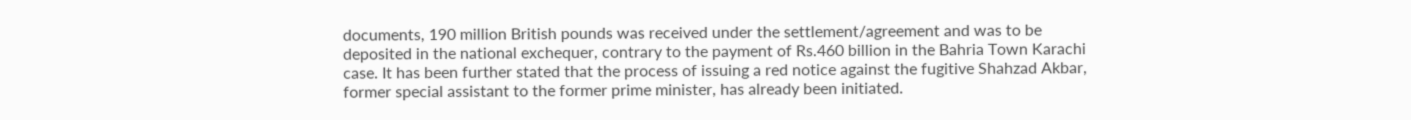documents, 190 million British pounds was received under the settlement/agreement and was to be deposited in the national exchequer, contrary to the payment of Rs.460 billion in the Bahria Town Karachi case. It has been further stated that the process of issuing a red notice against the fugitive Shahzad Akbar, former special assistant to the former prime minister, has already been initiated.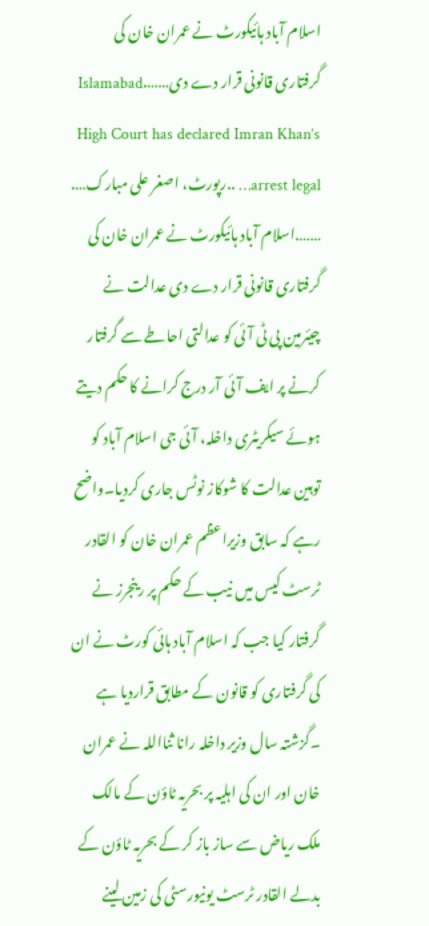اسلام آباد ہائیکورٹ نے عمران خان کی گرفتاری قانونی قرار دے دی…….Islamabad High Court has declared Imran Khan’s arrest legal… ..رپورٹ، اصغر علی مبارک…. …….اسلام آباد ہائیکورٹ نے عمران خان کی گرفتاری قانونی قرار دے دی عدالت نے چیئرمین پی ٹی آئی کو عدالتی احاطے سے گرفتار کرنے پر ایف آئی آر درج کرانے کا حکم دیتے ہوئے سیکریٹری داخلہ، آئی جی اسلام آباد کو توہین عدالت کا شوکاز نوٹس جاری کردیا۔واضح رہے کہ سابق وزیراعظم عمران خان کو القادر ٹرسٹ کیس میں نیب کے حکم پر رینجرز نے گرفتار کیا جب کہ اسلام آباد ہائی کورٹ نے ان کی گرفتاری کو قانون کے مطابق قراردیا ہے ۔گزشتہ سال وزیر داخلہ رانا ثنااللہ نے عمران خان اور ان کی اہلیہ پر بحریہ ٹاؤن کے مالک ملک ریاض سے ساز باز کر کے بحریہ ٹاؤن کے بدلے القادر ٹرسٹ یونیورسٹی کی زمین لینے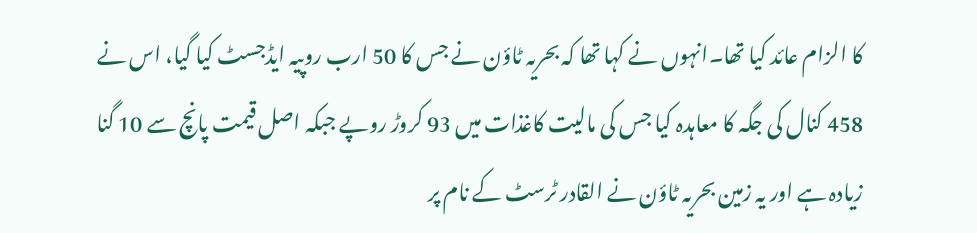کا الزام عائد کیا تھا۔انہوں نے کہا تھا کہ بحریہ ٹاؤن نے جس کا 50 ارب روپیہ ایڈجسٹ کیا گیا، اس نے 458 کنال کی جگہ کا معاہدہ کیا جس کی مالیت کاغذات میں 93 کروڑ روپے جبکہ اصل قیمت پانچ سے 10 گنا زیادہ ہے اور یہ زمین بحریہ ٹاؤن نے القادر ٹرسٹ کے نام پر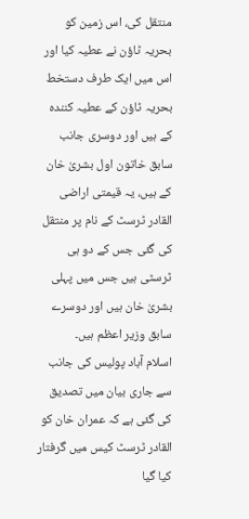منتقل کی، اس زمین کو بحریہ ٹاؤن نے عطیہ کیا اور اس میں ایک طرف دستخط بحریہ ٹاؤن کے عطیہ کنندہ کے ہیں اور دوسری جانب سابق خاتون اول بشریٰ خان کے ہیں، یہ قیمتی اراضی القادر ٹرسٹ کے نام پر منتقل کی گئی جس کے دو ہی ٹرسٹی ہیں جس میں پہلی بشریٰ خان ہیں اور دوسرے سابق وزیر اعظم ہیں۔
اسلام آباد پولیس کی جانب سے جاری بیان میں تصدیق کی گئی ہے کہ عمران خان کو القادر ٹرسٹ کیس میں گرفتار کیا گیا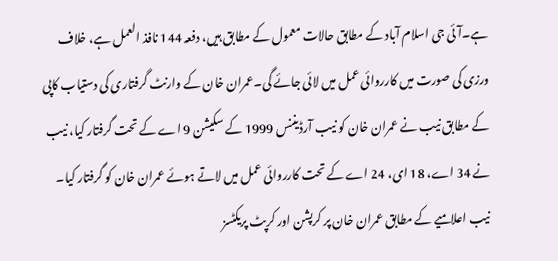ہے۔آئی جی اسلام آباد کے مطابق حالات معمول کے مطابق ہیں، دفعہ 144 نافذ العمل ہے، خلاف ورزی کی صورت میں کارروائی عمل میں لائی جائے گی۔عمران خان کے وارنٹ گرفتاری کی دستیاب کاپی کے مطابق نیب نے عمران خان کو نیب آرڈیننس 1999 کے سکیشن 9 اے کے تحت گرفتار کیا، نیب نے 34 اے، 18 ای، 24 اے کے تحت کارروائی عمل میں لاتے ہوئے عمران خان کو گرفتار کیا۔ نیب اعلامیے کے مطابق عمران خان پر کرپشن اور کرپٹ پریکٹسز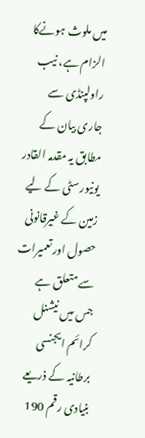میں ملوث ہونےکا الزام ہے، نیب راولپنڈی سے جاری بیان کے مطابق یہ مقدمہ القادر یونیورسٹی کے لیے زمین کے غیرقانونی حصول اور تعمیرات سے متعلق ہے جس میں نیشنل کرائم ایجنسی برطانیہ کے ذریعے بنیادی رقم 190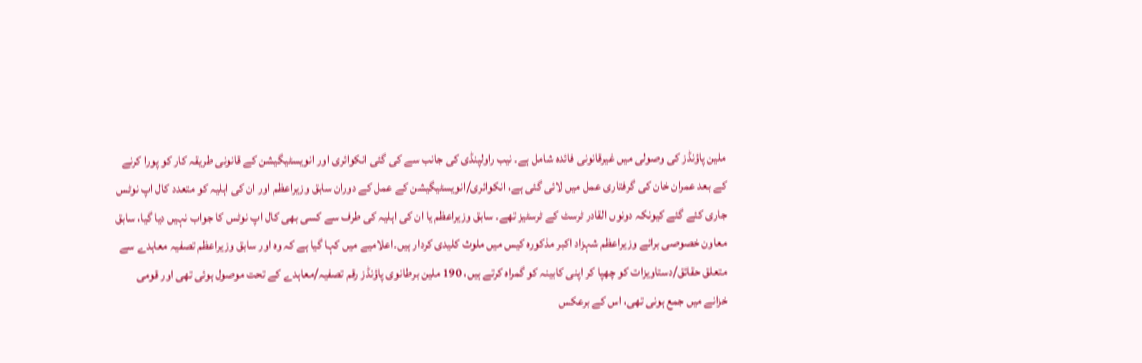ملین پاؤنڈز کی وصولی میں غیرقانونی فائدہ شامل ہے۔ نیب راولپنڈی کی جانب سے کی گئی انکوائری اور انویسٹیگیشن کے قانونی طریقہ کار کو پورا کرنے کے بعد عمران خان کی گرفتاری عمل میں لائی گئی ہے، انکوائری/انویسٹیگیشن کے عمل کے دوران سابق وزیراعظم اور ان کی اہلیہ کو متعدد کال اپ نوٹس جاری کئے گئے کیونکہ دونوں القادر ٹرسٹ کے ٹرسٹیز تھے۔ سابق وزیراعظم یا ان کی اہلیہ کی طرف سے کسی بھی کال اپ نوٹس کا جواب نہیں دیا گیا، سابق معاون خصوصی برائے وزیراعظم شہزاد اکبر مذکورہ کیس میں ملوث کلیدی کردار ہیں۔اعلامیے میں کہا گیا ہے کہ وہ اور سابق وزیراعظم تصفیہ معاہدے سے متعلق حقائق/دستاویزات کو چھپا کر اپنی کابینہ کو گمراہ کرتے ہیں، 190 ملین برطانوی پاؤنڈز رقم تصفیہ/معاہدے کے تحت موصول ہوئی تھی اور قومی خزانے میں جمع ہونی تھی، اس کے برعکس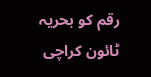رقم کو بحریہ ٹائون کراچی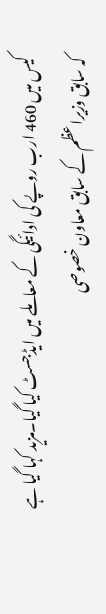کیس میں 460 ارب روپے کی ادائیگی کے معاملے میں ایڈجسٹ کیا گیا۔مزید کہا گیا ہے کہ سابق وزیراعظم کے سابق معاون خصوصی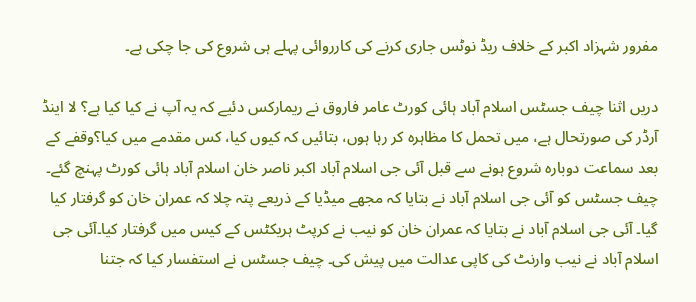مفرور شہزاد اکبر کے خلاف ریڈ نوٹس جاری کرنے کی کارروائی پہلے ہی شروع کی جا چکی ہے۔

دریں اثنا چیف جسٹس اسلام آباد ہائی کورٹ عامر فاروق نے ریمارکس دئیے کہ یہ آپ نے کیا کیا ہے؟ لا اینڈ آرڈر کی صورتحال ہے، میں تحمل کا مظاہرہ کر رہا ہوں، بتائیں کہ کیوں کیا، کس مقدمے میں کیا؟وقفے کے بعد سماعت دوبارہ شروع ہونے سے قبل آئی جی اسلام آباد اکبر ناصر خان اسلام آباد ہائی کورٹ پہنچ گئے۔
چیف جسٹس کو آئی جی اسلام آباد نے بتایا کہ مجھے میڈیا کے ذریعے پتہ چلا کہ عمران خان کو گرفتار کیا گیا۔ آئی جی اسلام آباد نے بتایا کہ عمران خان کو نیب نے کرپٹ ہریکٹس کے کیس میں گرفتار کیا۔آئی جی اسلام آباد نے نیب وارنٹ کی کاپی عدالت میں پیش کی۔ چیف جسٹس نے استفسار کیا کہ جتنا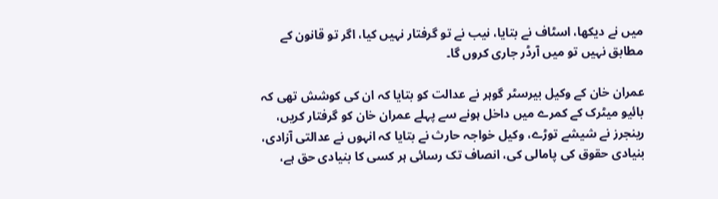میں نے دیکھا، اسٹاف نے بتایا، نیب نے تو گرفتار نہیں کیا، اگر تو قانون کے مطابق نہیں تو میں آرڈر جاری کروں گا۔

عمران خان کے وکیل بیرسٹر گوہر نے عدالت کو بتایا کہ ان کی کوشش تھی کہ بائیو میٹرک کے کمرے میں داخل ہونے سے پہلے عمران خان کو گرفتار کریں، رینجرز نے شیشے توڑے، وکیل خواجہ حارث نے بتایا کہ انہوں نے عدالتی آزادی، بنیادی حقوق کی پامالی کی، انصاف تک رسائی ہر کسی کا بنیادی حق ہے،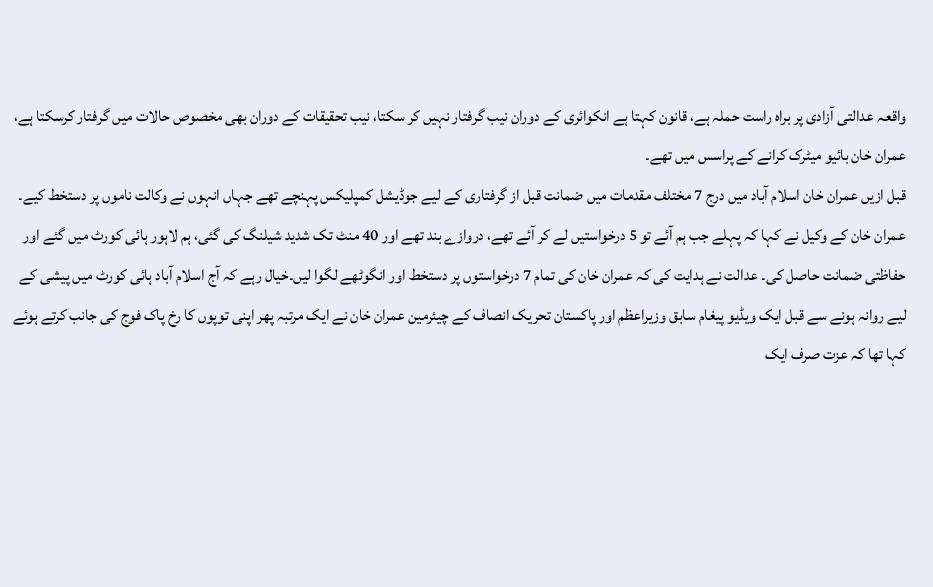واقعہ عدالتی آزادی پر براہ راست حملہ ہے، قانون کہتا ہے انکوائری کے دوران نیب گرفتار نہیں کر سکتا، نیب تحقیقات کے دوران بھی مخصوص حالات میں گرفتار کرسکتا ہے، عمران خان بائیو میٹرک کرانے کے پراسس میں تھے۔
قبل ازیں عمران خان اسلام آباد میں درج 7 مختلف مقدمات میں ضمانت قبل از گرفتاری کے لیے جوڈیشل کمپلیکس پہنچے تھے جہاں انہوں نے وکالت ناموں پر دستخط کیے۔
عمران خان کے وکیل نے کہا کہ پہلے جب ہم آئے تو 5 درخواستیں لے کر آئے تھے، دروازے بند تھے اور 40 منٹ تک شدید شیلنگ کی گئی، ہم لاہور ہائی کورٹ میں گئے اور حفاظتی ضمانت حاصل کی۔ عدالت نے ہدایت کی کہ عمران خان کی تمام 7 درخواستوں پر دستخط اور انگوٹھے لگوا لیں۔خیال رہے کہ آج اسلام آباد ہائی کورٹ میں پیشی کے لیے روانہ ہونے سے قبل ایک ویڈیو پیغام سابق وزیراعظم اور پاکستان تحریک انصاف کے چیئرمین عمران خان نے ایک مرتبہ پھر اپنی توپوں کا رخ پاک فوج کی جانب کرتے ہوئے کہا تھا کہ عزت صرف ایک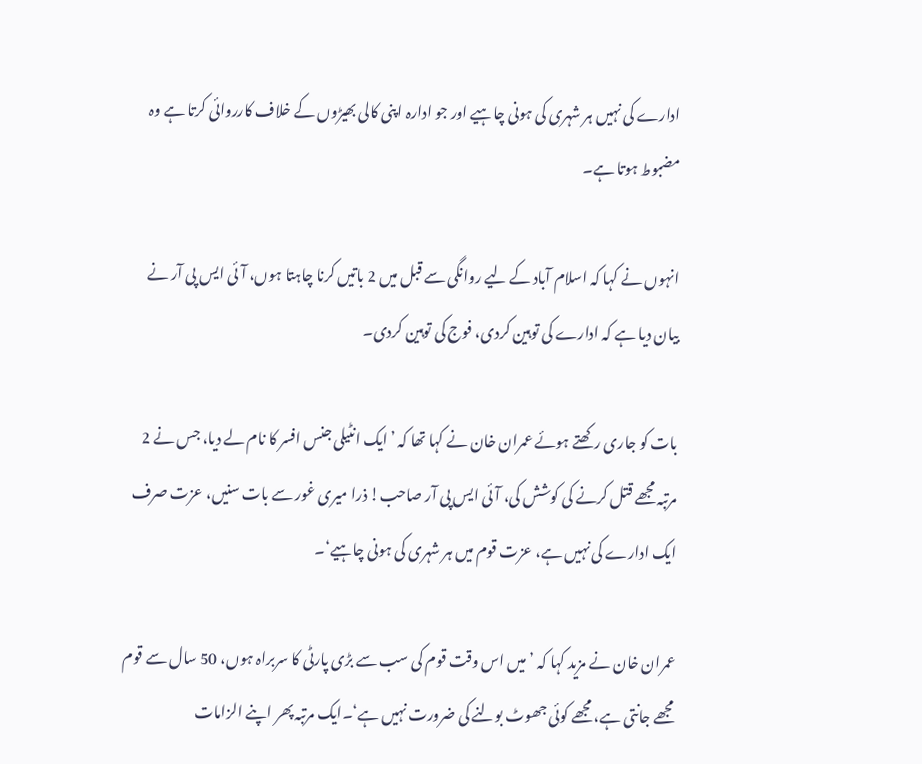ادارے کی نہیں ہر شہری کی ہونی چاہیے اور جو ادارہ اپنی کالی بھیڑوں کے خلاف کارروائی کرتا ہے وہ مضبوط ہوتا ہے۔

انہوں نے کہا کہ اسلام آباد کے لیے روانگی سے قبل میں 2 باتیں کرنا چاہتا ہوں، آئی ایس پی آر نے بیان دیا ہے کہ ادارے کی توہین کردی، فوج کی توہین کردی۔

بات کو جاری رکھتے ہوئے عمران خان نے کہا تھا کہ ’ایک انٹیلی جنس افسر کا نام لے دیا، جس نے 2 مرتبہ مجھے قتل کرنے کی کوشش کی، آئی ایس پی آر صاحب! ذرا میری غور سے بات سنیں، عزت صرف ایک ادارے کی نہیں ہے، عزت قوم میں ہر شہری کی ہونی چاہیے‘۔

عمران خان نے مزید کہا کہ ’میں اس وقت قوم کی سب سے بڑی پارٹی کا سربراہ ہوں، 50 سال سے قوم مجھے جانتی ہے، مجھے کوئی جھوٹ بولنے کی ضرورت نہیں ہے‘۔ایک مرتبہ پھر اپنے الزامات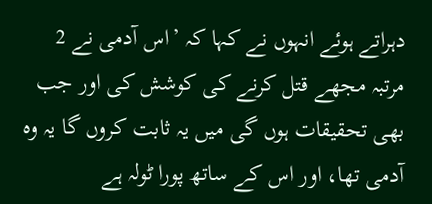دہراتے ہوئے انہوں نے کہا کہ ’اس آدمی نے 2 مرتبہ مجھے قتل کرنے کی کوشش کی اور جب بھی تحقیقات ہوں گی میں یہ ثابت کروں گا یہ وہ آدمی تھا، اور اس کے ساتھ پورا ٹولہ ہے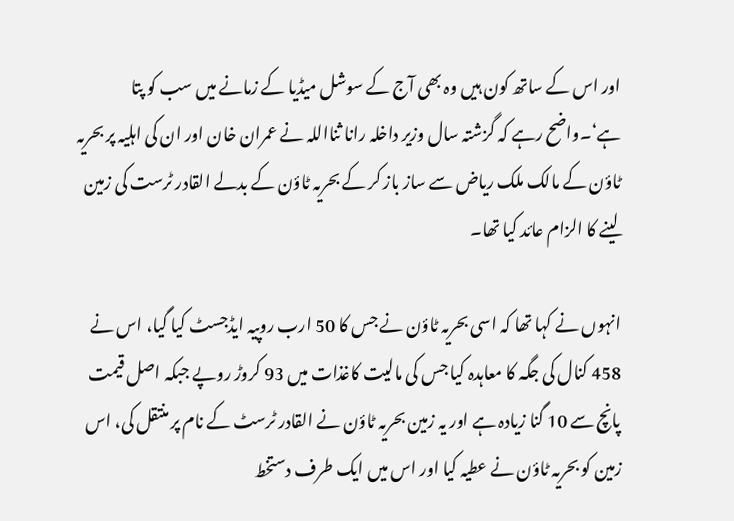اور اس کے ساتھ کون ہیں وہ بھی آج کے سوشل میڈیا کے زمانے میں سب کو پتا ہے‘۔واضح رہے کہ گزشتہ سال وزیر داخلہ رانا ثنااللہ نے عمران خان اور ان کی اہلیہ پر بحریہ ٹاؤن کے مالک ملک ریاض سے ساز باز کر کے بحریہ ٹاؤن کے بدلے القادر ٹرست کی زمین لینے کا الزام عائد کیا تھا۔

انہوں نے کہا تھا کہ اسی بحریہ ٹاؤن نے جس کا 50 ارب روپیہ ایڈجسٹ کیا گیا، اس نے 458 کنال کی جگہ کا معاہدہ کیا جس کی مالیت کاغذات میں 93 کروڑ روپے جبکہ اصل قیمت پانچ سے 10 گنا زیادہ ہے اور یہ زمین بحریہ ٹاؤن نے القادر ٹرسٹ کے نام پر منتقل کی، اس زمین کو بحریہ ٹاؤن نے عطیہ کیا اور اس میں ایک طرف دستخط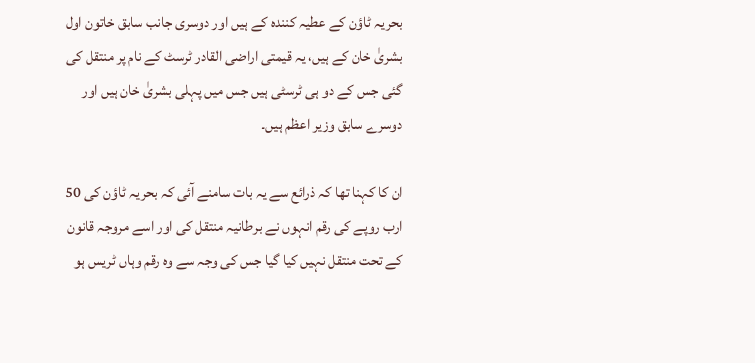بحریہ ٹاؤن کے عطیہ کنندہ کے ہیں اور دوسری جانب سابق خاتون اول بشریٰ خان کے ہیں، یہ قیمتی اراضی القادر ٹرسٹ کے نام پر منتقل کی گئی جس کے دو ہی ٹرسٹی ہیں جس میں پہلی بشریٰ خان ہیں اور دوسرے سابق وزیر اعظم ہیں۔

ان کا کہنا تھا کہ ذرائع سے یہ بات سامنے آئی کہ بحریہ ٹاؤن کی 50 ارب روپے کی رقم انہوں نے برطانیہ منتقل کی اور اسے مروجہ قانون کے تحت منتقل نہیں کیا گیا جس کی وجہ سے وہ رقم وہاں ٹریس ہو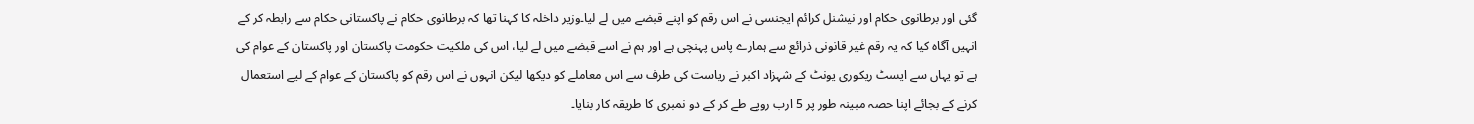گئی اور برطانوی حکام اور نیشنل کرائم ایجنسی نے اس رقم کو اپنے قبضے میں لے لیا۔وزیر داخلہ کا کہنا تھا کہ برطانوی حکام نے پاکستانی حکام سے رابطہ کر کے انہیں آگاہ کیا کہ یہ رقم غیر قانونی ذرائع سے ہمارے پاس پہنچی ہے اور ہم نے اسے قبضے میں لے لیا، اس کی ملکیت حکومت پاکستان اور پاکستان کے عوام کی ہے تو یہاں سے ایسٹ ریکوری یونٹ کے شہزاد اکبر نے ریاست کی طرف سے اس معاملے کو دیکھا لیکن انہوں نے اس رقم کو پاکستان کے عوام کے لیے استعمال کرنے کے بجائے اپنا حصہ مبینہ طور پر 5 ارب روپے طے کر کے دو نمبری کا طریقہ کار بنایا۔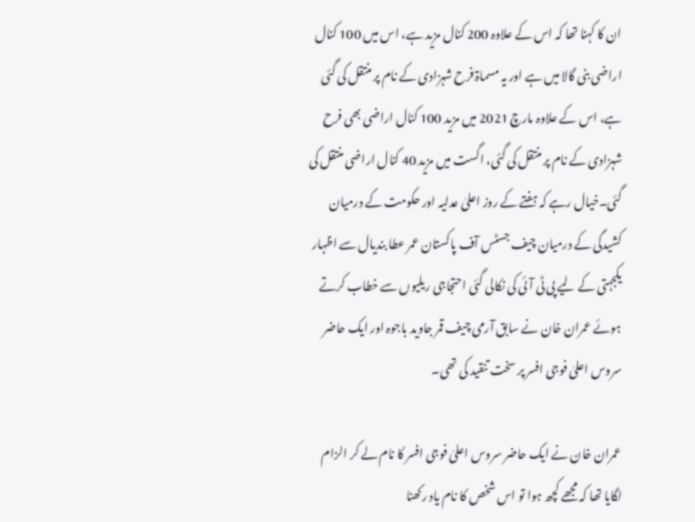ان کا کہنا تھا کہ اس کے علاوہ 200 کنال مزید ہے، اس میں 100 کنال اراضی بنی گالا میں ہے اور یہ مسماۃ فرح شہزادی کے نام پر منتقل کی گئی ہے، اس کے علاوہ مارچ 2021 میں مزید 100 کنال اراضی بھی فرح شہزادی کے نام پر منتقل کی گئی، اگست میں مزید 40 کنال اراضی منتقل کی گئی۔خیال رہے کہ ہفتے کے روز اعلیٰ عدلیہ اور حکومت کے درمیان کشیدگی کے درمیان چیف جسٹس آف پاکستان عمر عطا بندیال سے اظہار یکجہتی کے لیے پی ٹی آئی کی نکالی گئی احتجاجی ریلیوں سے خطاب کرتے ہوئے عمران خان نے سابق آرمی چیف قمر جاوید باجوہ اور ایک حاضر سروس اعلیٰ فوجی افسر پر سخت تنقید کی تھی۔

عمران خان نے ایک حاضر سروس اعلیٰ فوجی افسر کا نام لے کر الزام لگایا تھا کہ مجھے کچھ ہوا تو اس شخص کا نام یاد رکھنا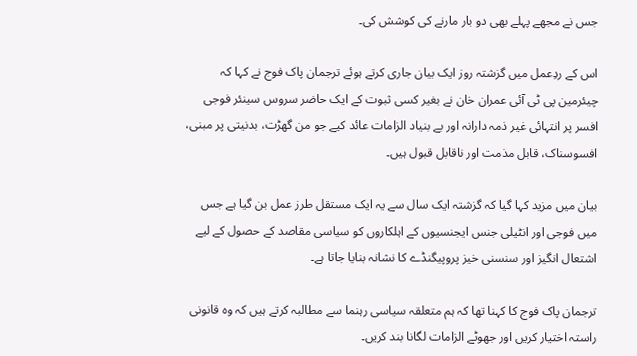جس نے مجھے پہلے بھی دو بار مارنے کی کوشش کی۔

اس کے ردِعمل میں گزشتہ روز ایک بیان جاری کرتے ہوئے ترجمان پاک فوج نے کہا کہ چیئرمین پی ٹی آئی عمران خان نے بغیر کسی ثبوت کے ایک حاضر سروس سینئر فوجی افسر پر انتہائی غیر ذمہ دارانہ اور بے بنیاد الزامات عائد کیے جو من گھڑت، بدنیتی پر مبنی، افسوسناک، قابل مذمت اور ناقابل قبول ہیں۔

بیان میں مزید کہا گیا کہ گزشتہ ایک سال سے یہ ایک مستقل طرز عمل بن گیا ہے جس میں فوجی اور انٹیلی جنس ایجنسیوں کے اہلکاروں کو سیاسی مقاصد کے حصول کے لیے اشتعال انگیز اور سنسنی خیز پروپیگنڈے کا نشانہ بنایا جاتا ہے۔

ترجمان پاک فوج کا کہنا تھا کہ ہم متعلقہ سیاسی رہنما سے مطالبہ کرتے ہیں کہ وہ قانونی راستہ اختیار کریں اور جھوٹے الزامات لگانا بند کریں۔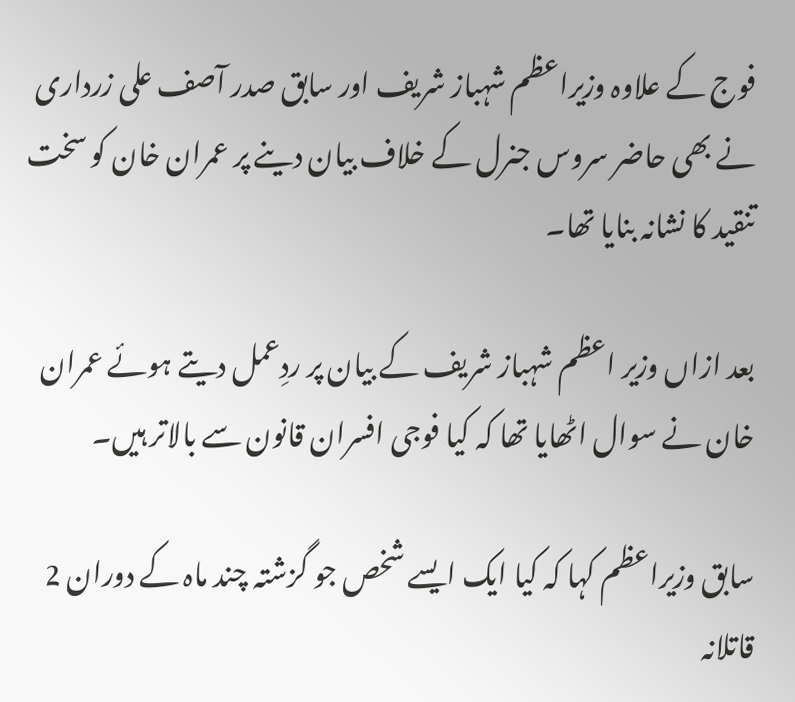فوج کے علاوہ وزیراعظم شہباز شریف اور سابق صدر آصف علی زرداری نے بھی حاضر سروس جنرل کے خلاف بیان دینے پر عمران خان کو سخت تنقید کا نشانہ بنایا تھا۔

بعد ازاں وزیر اعظم شہباز شریف کے بیان پر ردِعمل دیتے ہوئے عمران خان نے سوال اٹھایا تھا کہ کیا فوجی افسران قانون سے بالاتر ہیں۔

سابق وزیراعظم کہا کہ کیا ایک ایسے شخص جو گزشتہ چند ماہ کے دوران 2 قاتلانہ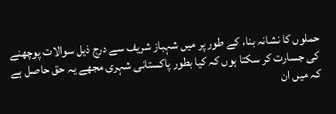حملوں کا نشانہ بنا، کے طور پر میں شہباز شریف سے درج ذیل سوالات پوچھنے کی جسارت کر سکتا ہوں کہ کیا بطور پاکستانی شہری مجھے یہ حق حاصل ہے کہ میں ان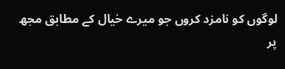لوگوں کو نامزد کروں جو میرے خیال کے مطابق مجھ پر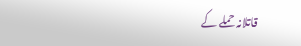قاتلانہ حملے کے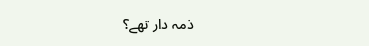ذمہ دار تھے؟